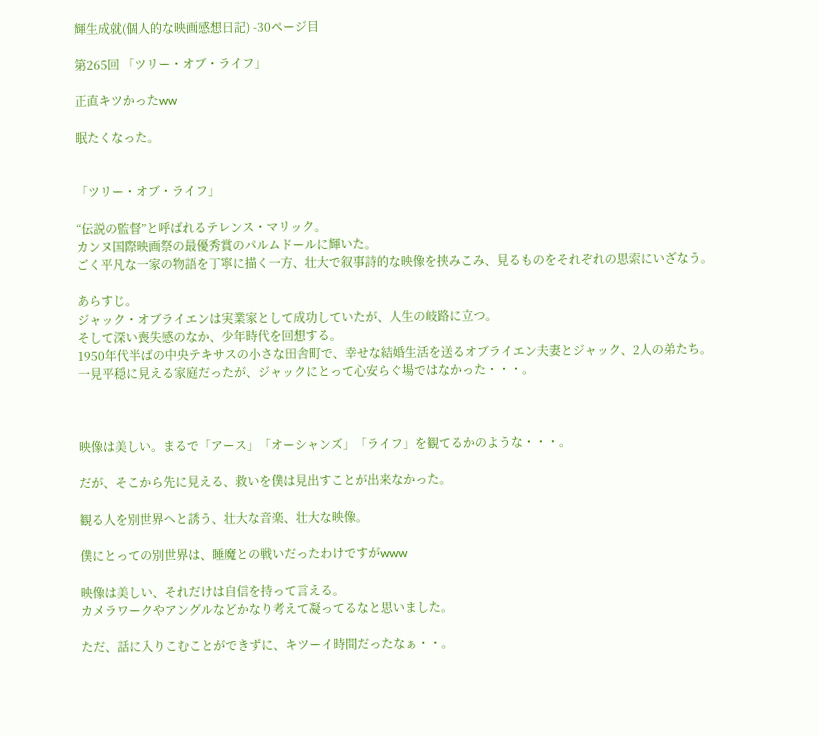輝生成就(個人的な映画感想日記) -30ページ目

第265回 「ツリー・オブ・ライフ」

正直キツかったww

眠たくなった。


「ツリー・オブ・ライフ」

“伝説の監督”と呼ばれるテレンス・マリック。
カンヌ国際映画祭の最優秀賞のパルムドールに輝いた。
ごく平凡な一家の物語を丁寧に描く一方、壮大で叙事詩的な映像を挟みこみ、見るものをそれぞれの思索にいざなう。

あらすじ。
ジャック・オブライエンは実業家として成功していたが、人生の岐路に立つ。
そして深い喪失感のなか、少年時代を回想する。
1950年代半ばの中央テキサスの小さな田舎町で、幸せな結婚生活を送るオブライエン夫妻とジャック、2人の弟たち。
一見平穏に見える家庭だったが、ジャックにとって心安らぐ場ではなかった・・・。



映像は美しい。まるで「アース」「オーシャンズ」「ライフ」を観てるかのような・・・。

だが、そこから先に見える、救いを僕は見出すことが出来なかった。

観る人を別世界へと誘う、壮大な音楽、壮大な映像。

僕にとっての別世界は、睡魔との戦いだったわけですがwww

映像は美しい、それだけは自信を持って言える。
カメラワークやアングルなどかなり考えて凝ってるなと思いました。

ただ、話に入りこむことができずに、キツーイ時間だったなぁ・・。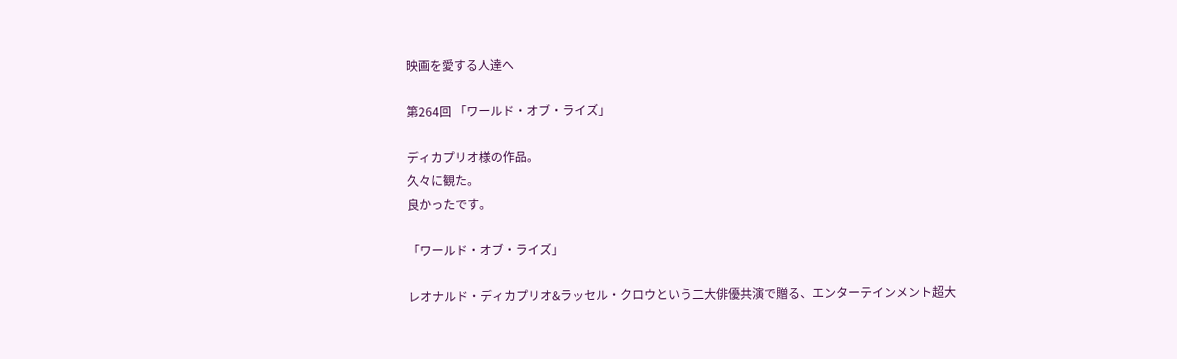映画を愛する人達へ

第264回 「ワールド・オブ・ライズ」

ディカプリオ様の作品。
久々に観た。
良かったです。

「ワールド・オブ・ライズ」

レオナルド・ディカプリオ&ラッセル・クロウという二大俳優共演で贈る、エンターテインメント超大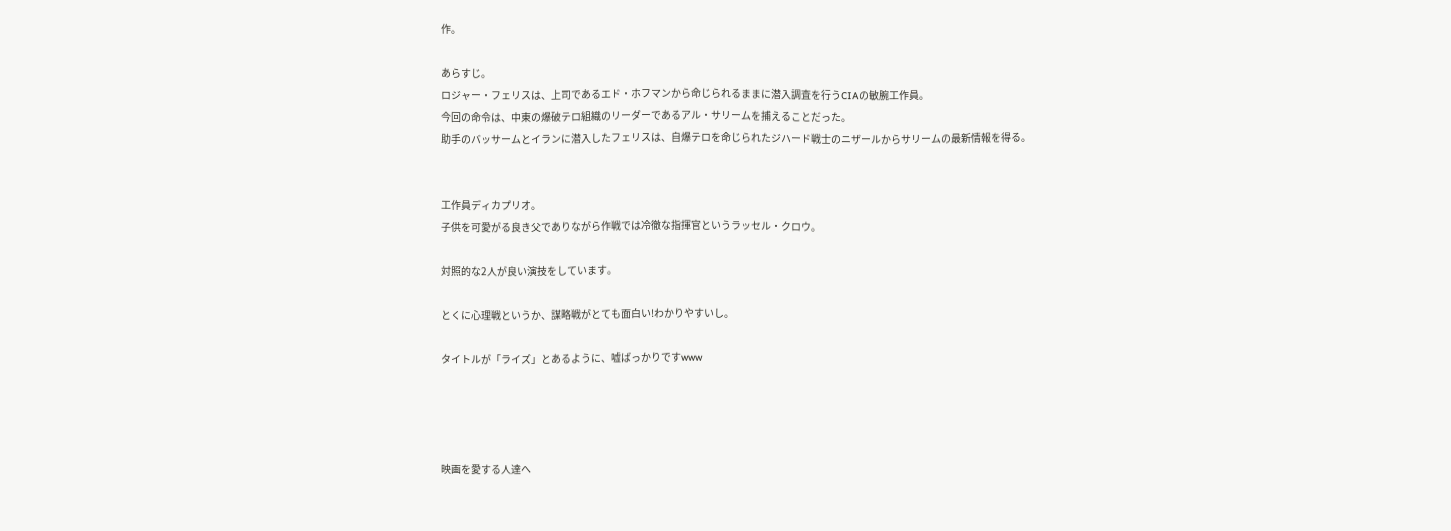作。

あらすじ。
ロジャー・フェリスは、上司であるエド・ホフマンから命じられるままに潜入調査を行うCIAの敏腕工作員。
今回の命令は、中東の爆破テロ組織のリーダーであるアル・サリームを捕えることだった。
助手のバッサームとイランに潜入したフェリスは、自爆テロを命じられたジハード戦士のニザールからサリームの最新情報を得る。


工作員ディカプリオ。
子供を可愛がる良き父でありながら作戦では冷徹な指揮官というラッセル・クロウ。

対照的な2人が良い演技をしています。

とくに心理戦というか、謀略戦がとても面白い!わかりやすいし。

タイトルが「ライズ」とあるように、嘘ばっかりですwww




映画を愛する人達へ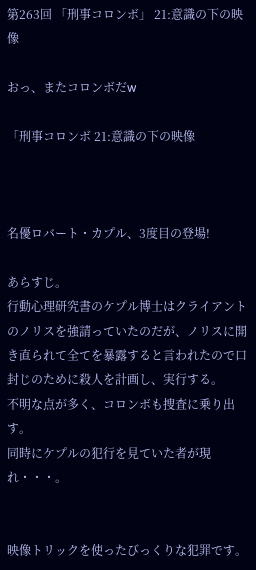第263回 「刑事コロンボ」 21:意識の下の映像

おっ、またコロンボだw

「刑事コロンボ 21:意識の下の映像



名優ロバート・カプル、3度目の登場!

あらすじ。
行動心理研究書のケプル博士はクライアントのノリスを強請っていたのだが、ノリスに開き直られて全てを暴露すると言われたので口封じのために殺人を計画し、実行する。
不明な点が多く、コロンボも捜査に乗り出す。
同時にケプルの犯行を見ていた者が現れ・・・。


映像トリックを使ったびっくりな犯罪です。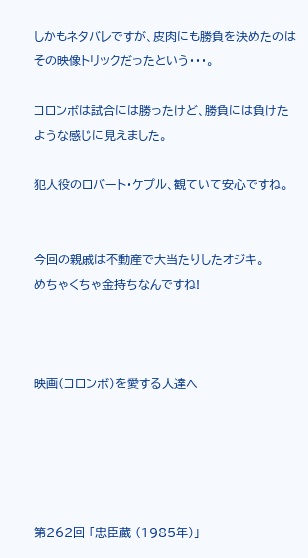しかもネタバレですが、皮肉にも勝負を決めたのはその映像トリックだったという・・・。

コロンボは試合には勝ったけど、勝負には負けたような感じに見えました。

犯人役のロバート・ケプル、観ていて安心ですね。


今回の親戚は不動産で大当たりしたオジキ。
めちゃくちゃ金持ちなんですね!



映画(コロンボ)を愛する人達へ





第262回 「忠臣蔵 (1985年)」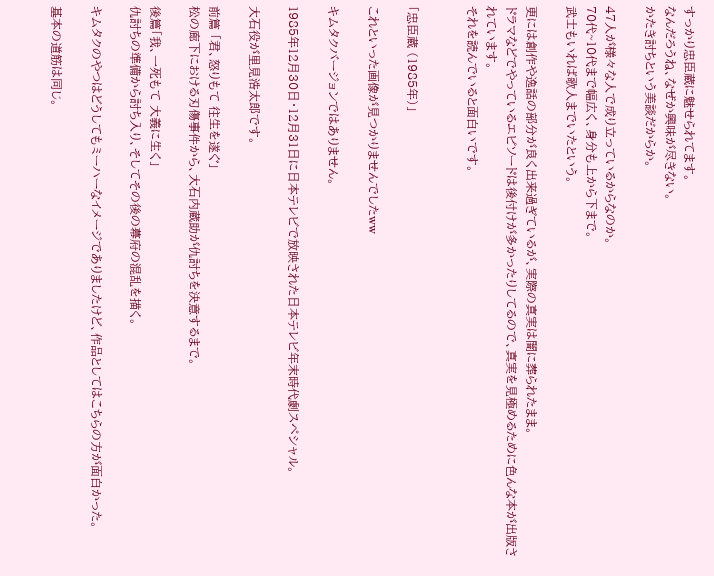すっかり忠臣蔵に魅せられてます。
なんだろうね、なぜか興味が尽きない。
かたき討ちという美談だからか。

47人が様々な人で成り立っているからなのか。
70代~10代まで幅広く、身分も上から下まで。
武士もいれば歌人までいたという。

更には創作や逸話の部分が良く出来過ぎているが、実際の真実は闇に葬られたまま。
ドラマなどでやっているエピソードは後付けが多かったりしてるので、真実を見極めるために色んな本が出版されています。
それを読んでいると面白いです。


「忠臣蔵 (1985年)」

これといった画像が見つかりませんでしたww

キムタクバージョンではありません。

1985年12月30日・12月31日に日本テレビで放映された日本テレビ年末時代劇スペシャル。

大石役が里見浩太郎です。

前篇 「君、怒りもて 往生を遂ぐ」
松の廊下における刃傷事件から、大石内蔵助が仇討ちを決意するまで。

後篇「我、一死もて 大義に生く」
仇討ちの準備から討ち入り、そしてその後の幕府の混乱を描く。

キムタクのやつはどうしてもミーハーなイメージでありましたけど、作品としてはこちらの方が面白かった。

基本の道筋は同じ。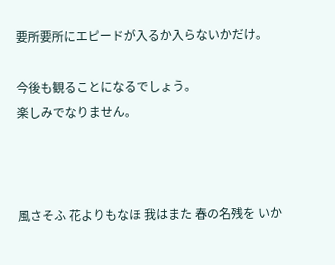要所要所にエピードが入るか入らないかだけ。

今後も観ることになるでしょう。
楽しみでなりません。



風さそふ 花よりもなほ 我はまた 春の名残を いか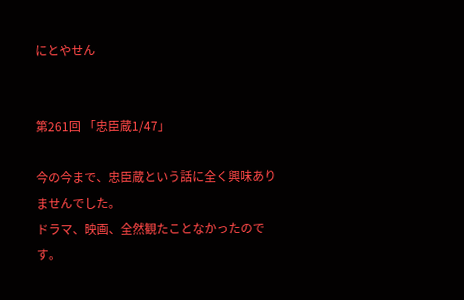にとやせん


第261回 「忠臣蔵1/47」

今の今まで、忠臣蔵という話に全く興味ありませんでした。
ドラマ、映画、全然観たことなかったのです。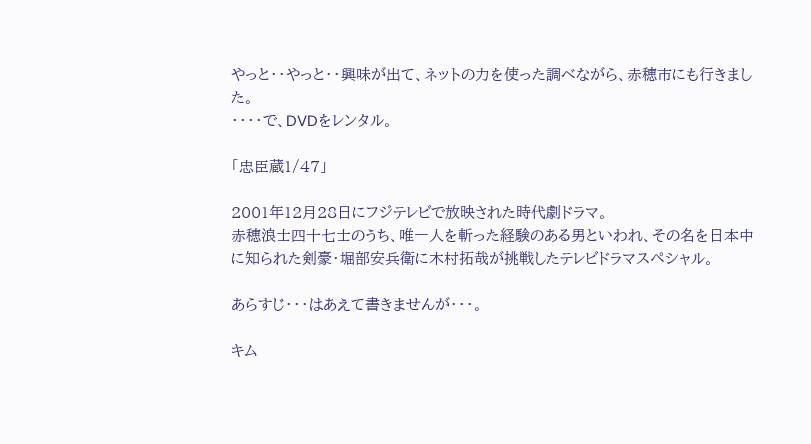やっと・・やっと・・興味が出て、ネットの力を使った調べながら、赤穂市にも行きました。
・・・・で、DVDをレンタル。

「忠臣蔵1/47」

2001年12月28日にフジテレビで放映された時代劇ドラマ。
赤穂浪士四十七士のうち、唯一人を斬った経験のある男といわれ、その名を日本中に知られた剣豪・堀部安兵衛に木村拓哉が挑戦したテレビドラマスペシャル。

あらすじ・・・はあえて書きませんが・・・。

キム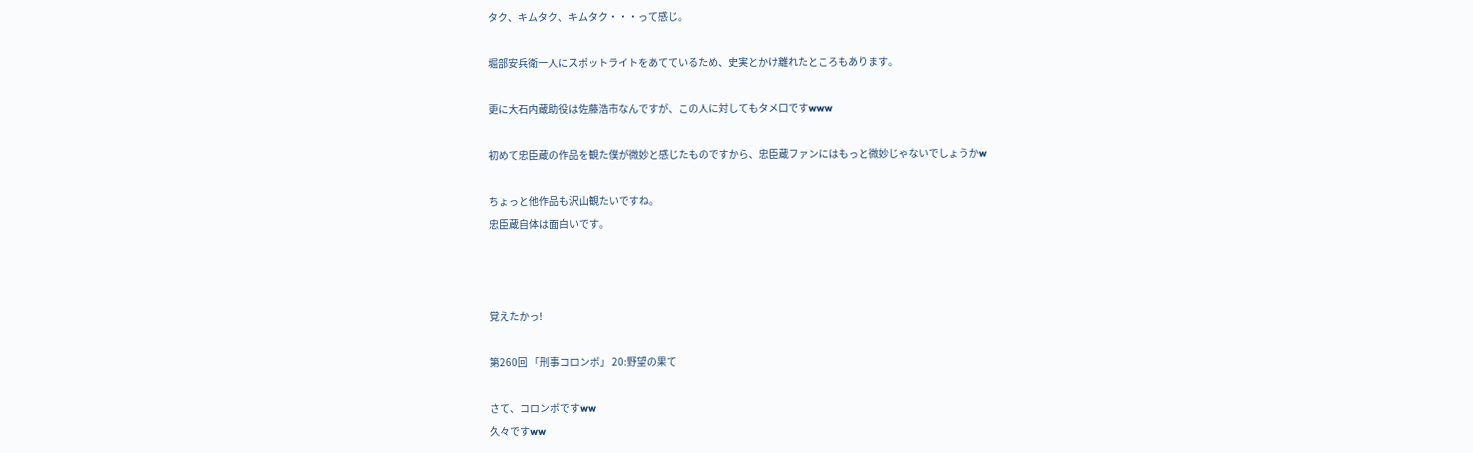タク、キムタク、キムタク・・・って感じ。

堀部安兵衛一人にスポットライトをあてているため、史実とかけ離れたところもあります。

更に大石内蔵助役は佐藤浩市なんですが、この人に対してもタメ口ですwww

初めて忠臣蔵の作品を観た僕が微妙と感じたものですから、忠臣蔵ファンにはもっと微妙じゃないでしょうかw

ちょっと他作品も沢山観たいですね。
忠臣蔵自体は面白いです。



覚えたかっ!

第260回 「刑事コロンボ」 20:野望の果て

さて、コロンボですww
久々ですww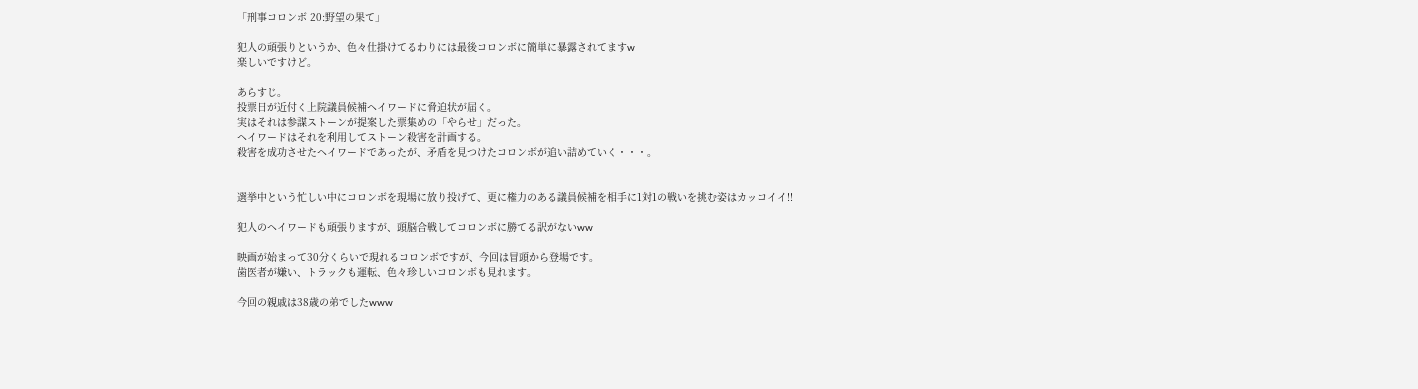「刑事コロンボ 20:野望の果て」

犯人の頑張りというか、色々仕掛けてるわりには最後コロンボに簡単に暴露されてますw
楽しいですけど。

あらすじ。
投票日が近付く上院議員候補ヘイワードに脅迫状が届く。
実はそれは参謀ストーンが提案した票集めの「やらせ」だった。
ヘイワードはそれを利用してストーン殺害を計画する。
殺害を成功させたヘイワードであったが、矛盾を見つけたコロンボが追い詰めていく・・・。


選挙中という忙しい中にコロンボを現場に放り投げて、更に権力のある議員候補を相手に1対1の戦いを挑む姿はカッコイイ!!

犯人のヘイワードも頑張りますが、頭脳合戦してコロンボに勝てる訳がないww

映画が始まって30分くらいで現れるコロンボですが、今回は冒頭から登場です。
歯医者が嫌い、トラックも運転、色々珍しいコロンボも見れます。

今回の親戚は38歳の弟でしたwww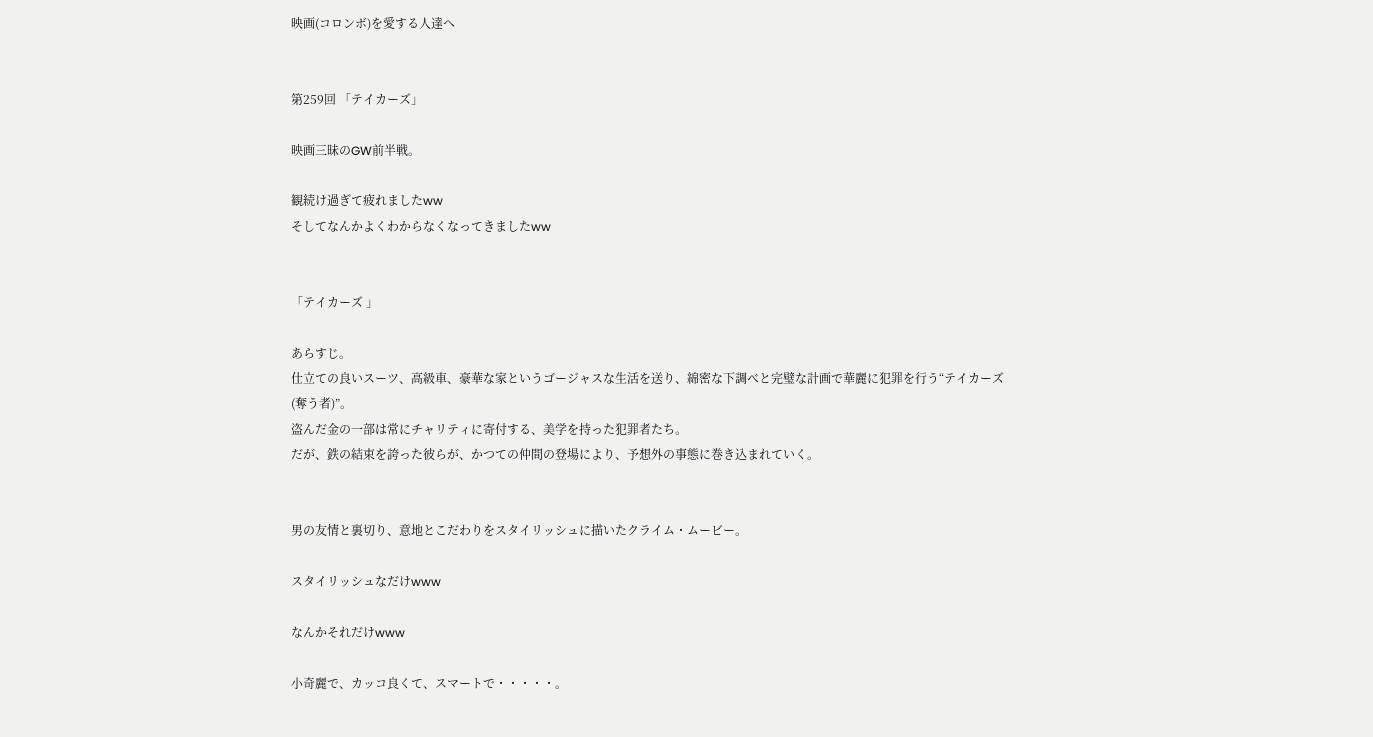映画(コロンボ)を愛する人達へ


第259回 「テイカーズ」

映画三昧のGW前半戦。

観続け過ぎて疲れましたww
そしてなんかよくわからなくなってきましたww


「テイカーズ 」

あらすじ。
仕立ての良いスーツ、高級車、豪華な家というゴージャスな生活を送り、綿密な下調べと完璧な計画で華麗に犯罪を行う“テイカーズ(奪う者)”。
盗んだ金の一部は常にチャリティに寄付する、美学を持った犯罪者たち。
だが、鉄の結束を誇った彼らが、かつての仲間の登場により、予想外の事態に巻き込まれていく。


男の友情と裏切り、意地とこだわりをスタイリッシュに描いたクライム・ムービー。

スタイリッシュなだけwww

なんかそれだけwww

小奇麗で、カッコ良くて、スマートで・・・・・。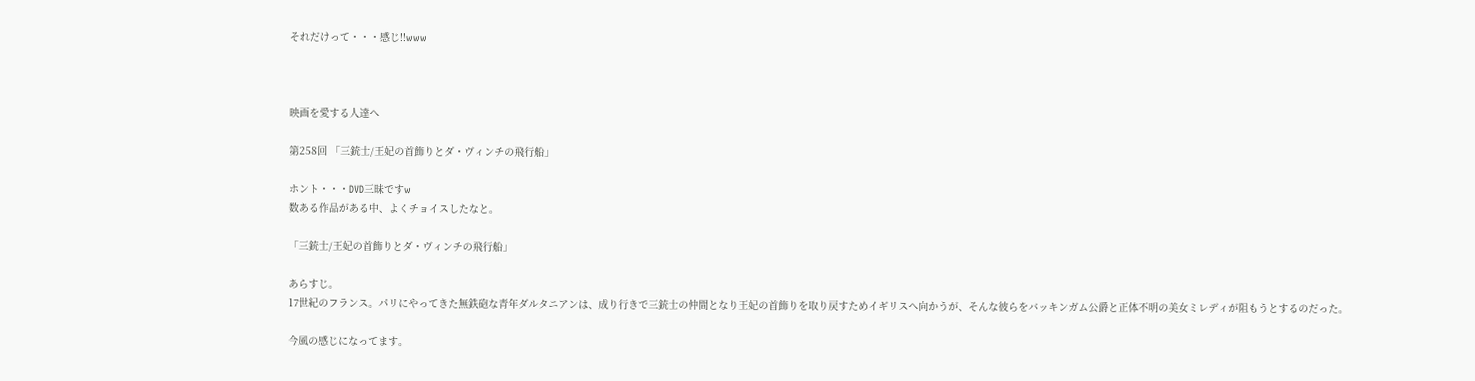それだけって・・・感じ!!www



映画を愛する人達へ

第258回 「三銃士/王妃の首飾りとダ・ヴィンチの飛行船」

ホント・・・DVD三昧ですw
数ある作品がある中、よくチョイスしたなと。

「三銃士/王妃の首飾りとダ・ヴィンチの飛行船」

あらすじ。
17世紀のフランス。パリにやってきた無鉄砲な青年ダルタニアンは、成り行きで三銃士の仲間となり王妃の首飾りを取り戻すためイギリスへ向かうが、そんな彼らをバッキンガム公爵と正体不明の美女ミレディが阻もうとするのだった。

今風の感じになってます。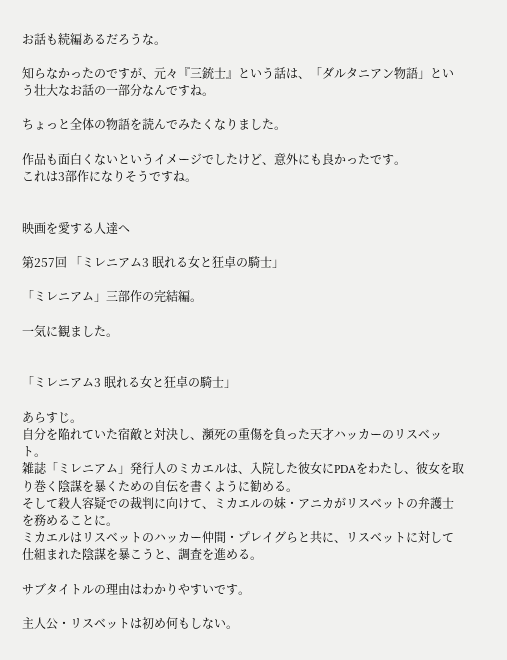お話も続編あるだろうな。

知らなかったのですが、元々『三銃士』という話は、「ダルタニアン物語」という壮大なお話の一部分なんですね。

ちょっと全体の物語を読んでみたくなりました。

作品も面白くないというイメージでしたけど、意外にも良かったです。
これは3部作になりそうですね。


映画を愛する人達へ

第257回 「ミレニアム3 眠れる女と狂卓の騎士」

「ミレニアム」三部作の完結編。

一気に観ました。


「ミレニアム3 眠れる女と狂卓の騎士」

あらすじ。
自分を陥れていた宿敵と対決し、瀕死の重傷を負った天才ハッカーのリスベット。
雑誌「ミレニアム」発行人のミカエルは、入院した彼女にPDAをわたし、彼女を取り巻く陰謀を暴くための自伝を書くように勧める。
そして殺人容疑での裁判に向けて、ミカエルの妹・アニカがリスベットの弁護士を務めることに。
ミカエルはリスベットのハッカー仲間・プレイグらと共に、リスベットに対して仕組まれた陰謀を暴こうと、調査を進める。

サブタイトルの理由はわかりやすいです。

主人公・リスベットは初め何もしない。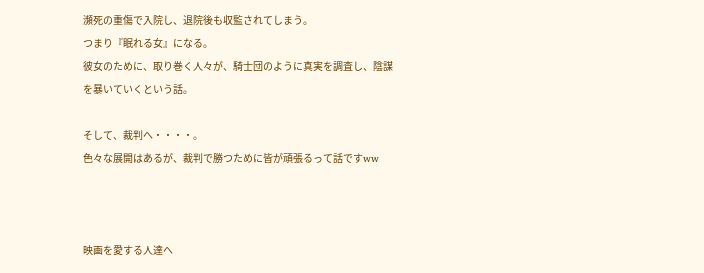瀕死の重傷で入院し、退院後も収監されてしまう。
つまり『眠れる女』になる。
彼女のために、取り巻く人々が、騎士団のように真実を調査し、陰謀を暴いていくという話。

そして、裁判へ・・・・。
色々な展開はあるが、裁判で勝つために皆が頑張るって話ですww



映画を愛する人達へ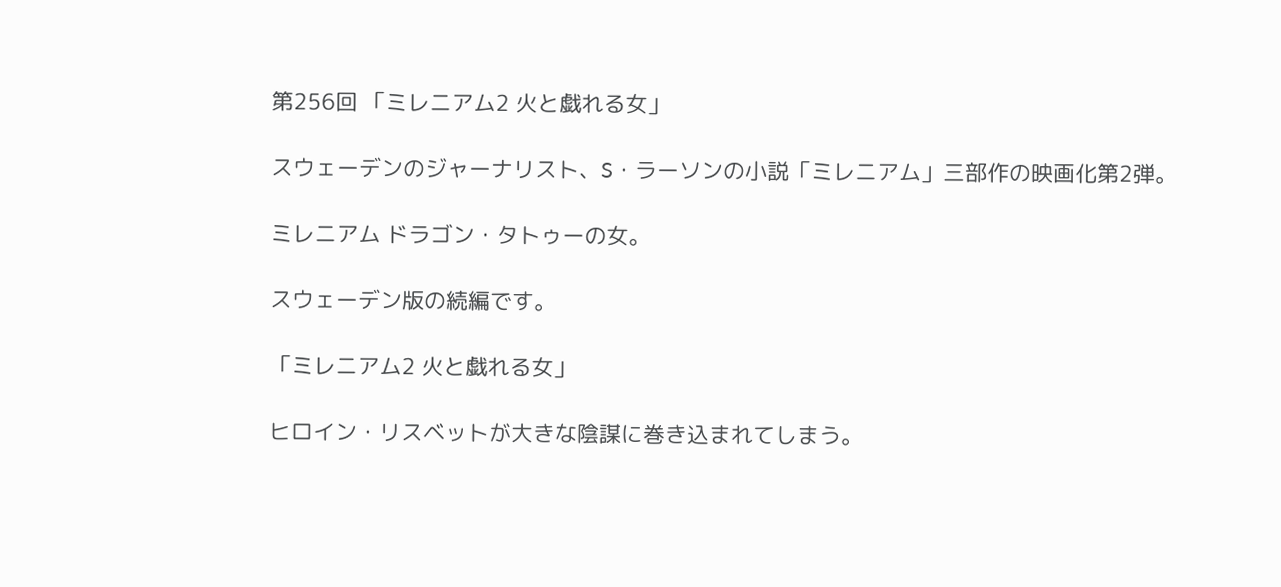第256回 「ミレニアム2 火と戯れる女」

スウェーデンのジャーナリスト、S・ラーソンの小説「ミレニアム」三部作の映画化第2弾。

ミレニアム ドラゴン・タトゥーの女。

スウェーデン版の続編です。

「ミレニアム2 火と戯れる女」

ヒロイン・リスベットが大きな陰謀に巻き込まれてしまう。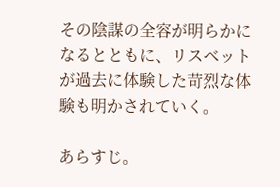その陰謀の全容が明らかになるとともに、リスベットが過去に体験した苛烈な体験も明かされていく。

あらすじ。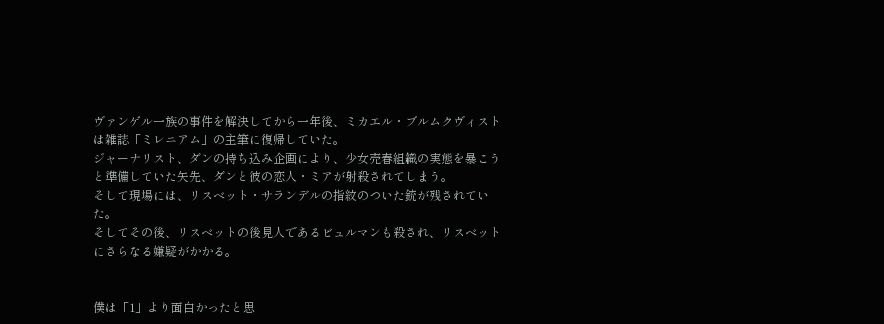ヴァンゲル一族の事件を解決してから一年後、ミカエル・ブルムクヴィストは雑誌「ミレニアム」の主筆に復帰していた。
ジャーナリスト、ダンの持ち込み企画により、少女売春組織の実態を暴こうと準備していた矢先、ダンと彼の恋人・ミアが射殺されてしまう。
そして現場には、リスベット・サランデルの指紋のついた銃が残されていた。
そしてその後、リスベットの後見人であるビュルマンも殺され、リスベットにさらなる嫌疑がかかる。


僕は「1」より面白かったと思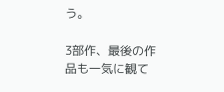う。

3部作、最後の作品も一気に観て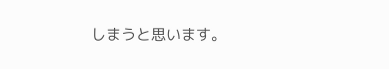しまうと思います。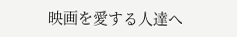映画を愛する人達へ